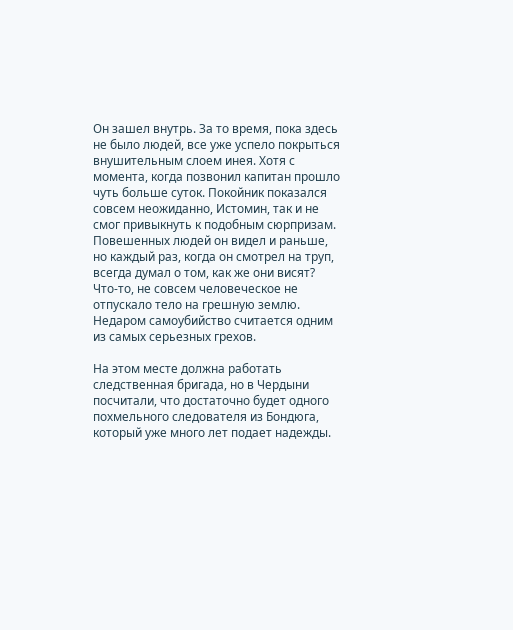Он зашел внутрь. За то время, пока здесь не было людей, все уже успело покрыться внушительным слоем инея. Хотя с момента, когда позвонил капитан прошло чуть больше суток. Покойник показался совсем неожиданно, Истомин, так и не смог привыкнуть к подобным сюрпризам. Повешенных людей он видел и раньше, но каждый раз, когда он смотрел на труп, всегда думал о том, как же они висят? Что-то, не совсем человеческое не отпускало тело на грешную землю. Недаром самоубийство считается одним из самых серьезных грехов.

На этом месте должна работать следственная бригада, но в Чердыни посчитали, что достаточно будет одного похмельного следователя из Бондюга, который уже много лет подает надежды.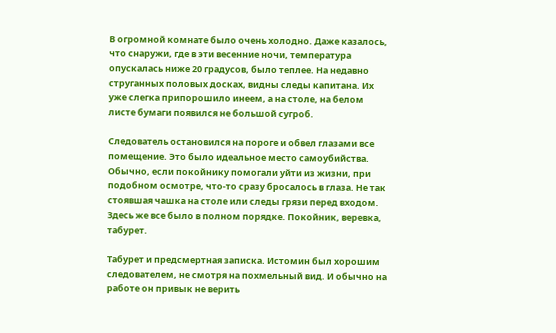В огромной комнате было очень холодно. Даже казалось, что снаружи, где в эти весенние ночи, температура опускалась ниже 20 градусов, было теплее. На недавно струганных половых досках, видны следы капитана. Их уже слегка припорошило инеем, а на столе, на белом листе бумаги появился не большой сугроб.

Следователь остановился на пороге и обвел глазами все помещение. Это было идеальное место самоубийства. Обычно, если покойнику помогали уйти из жизни, при подобном осмотре, что-то сразу бросалось в глаза. Не так стоявшая чашка на столе или следы грязи перед входом. Здесь же все было в полном порядке. Покойник, веревка, табурет.

Табурет и предсмертная записка. Истомин был хорошим следователем, не смотря на похмельный вид. И обычно на работе он привык не верить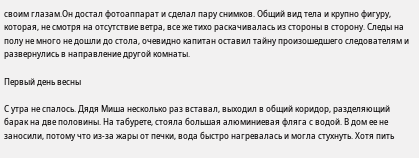своим глазам.Он достал фотоаппарат и сделал пару снимков. Общий вид тела и крупно фигуру, которая, не смотря на отсутствие ветра, все же тихо раскачивалась из стороны в сторону. Следы на полу не много не дошли до стола, очевидно капитан оставил тайну произошедшего следователям и развернулись в направление другой комнаты.

Первый день весны

С утра не спалось. Дядя Миша несколько раз вставал, выходил в общий коридор, разделяющий барак на две половины. На табурете, стояла большая алюминиевая фляга с водой. В дом ее не заносили, потому что из-за жары от печки, вода быстро нагревалась и могла стухнуть. Хотя пить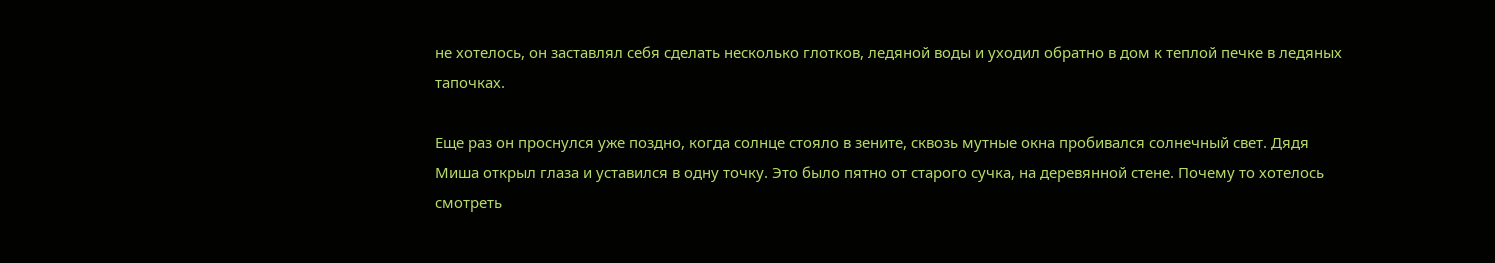не хотелось, он заставлял себя сделать несколько глотков, ледяной воды и уходил обратно в дом к теплой печке в ледяных тапочках.

Еще раз он проснулся уже поздно, когда солнце стояло в зените, сквозь мутные окна пробивался солнечный свет. Дядя Миша открыл глаза и уставился в одну точку. Это было пятно от старого сучка, на деревянной стене. Почему то хотелось смотреть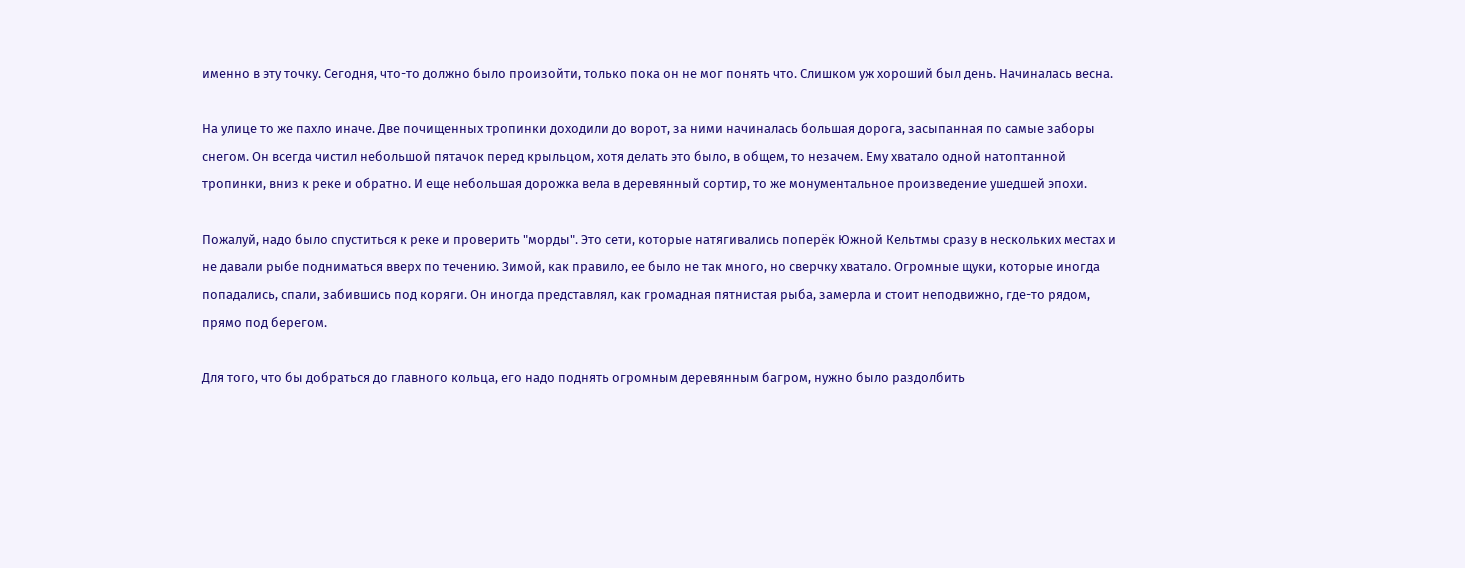именно в эту точку. Сегодня, что-то должно было произойти, только пока он не мог понять что. Слишком уж хороший был день. Начиналась весна.

На улице то же пахло иначе. Две почищенных тропинки доходили до ворот, за ними начиналась большая дорога, засыпанная по самые заборы снегом. Он всегда чистил небольшой пятачок перед крыльцом, хотя делать это было, в общем, то незачем. Ему хватало одной натоптанной тропинки, вниз к реке и обратно. И еще небольшая дорожка вела в деревянный сортир, то же монументальное произведение ушедшей эпохи.

Пожалуй, надо было спуститься к реке и проверить "морды". Это сети, которые натягивались поперёк Южной Кельтмы сразу в нескольких местах и не давали рыбе подниматься вверх по течению. Зимой, как правило, ее было не так много, но сверчку хватало. Огромные щуки, которые иногда попадались, спали, забившись под коряги. Он иногда представлял, как громадная пятнистая рыба, замерла и стоит неподвижно, где-то рядом, прямо под берегом.

Для того, что бы добраться до главного кольца, его надо поднять огромным деревянным багром, нужно было раздолбить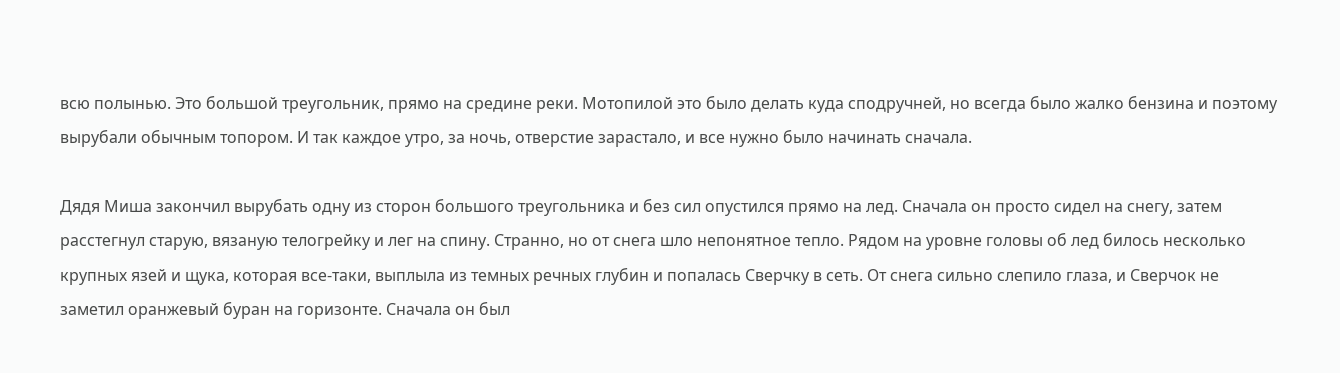всю полынью. Это большой треугольник, прямо на средине реки. Мотопилой это было делать куда сподручней, но всегда было жалко бензина и поэтому вырубали обычным топором. И так каждое утро, за ночь, отверстие зарастало, и все нужно было начинать сначала.

Дядя Миша закончил вырубать одну из сторон большого треугольника и без сил опустился прямо на лед. Сначала он просто сидел на снегу, затем расстегнул старую, вязаную телогрейку и лег на спину. Странно, но от снега шло непонятное тепло. Рядом на уровне головы об лед билось несколько крупных язей и щука, которая все-таки, выплыла из темных речных глубин и попалась Сверчку в сеть. От снега сильно слепило глаза, и Сверчок не заметил оранжевый буран на горизонте. Сначала он был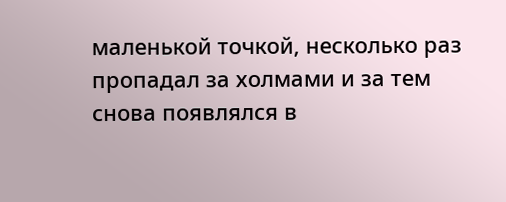маленькой точкой, несколько раз пропадал за холмами и за тем снова появлялся в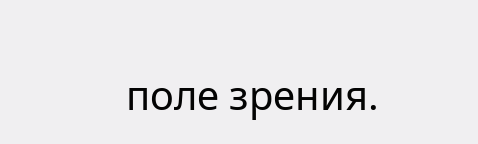поле зрения.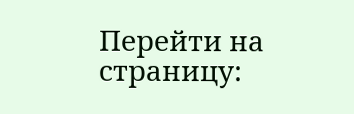Перейти на страницу: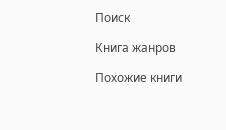Поиск

Книга жанров

Похожие книги